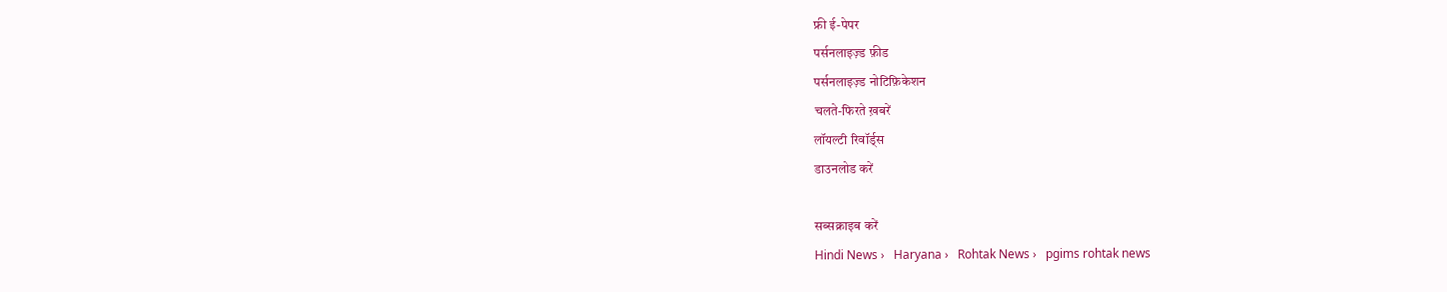फ्री ई-पेपर
पर्सनलाइज़्ड फ़ीड
पर्सनलाइज़्ड नोटिफ़िकेशन
चलते-फिरते ख़बरें
लॉयल्टी रिवॉर्ड्स
डाउनलोड करें

सब्सक्राइब करें
Hindi News ›   Haryana ›   Rohtak News ›   pgims rohtak news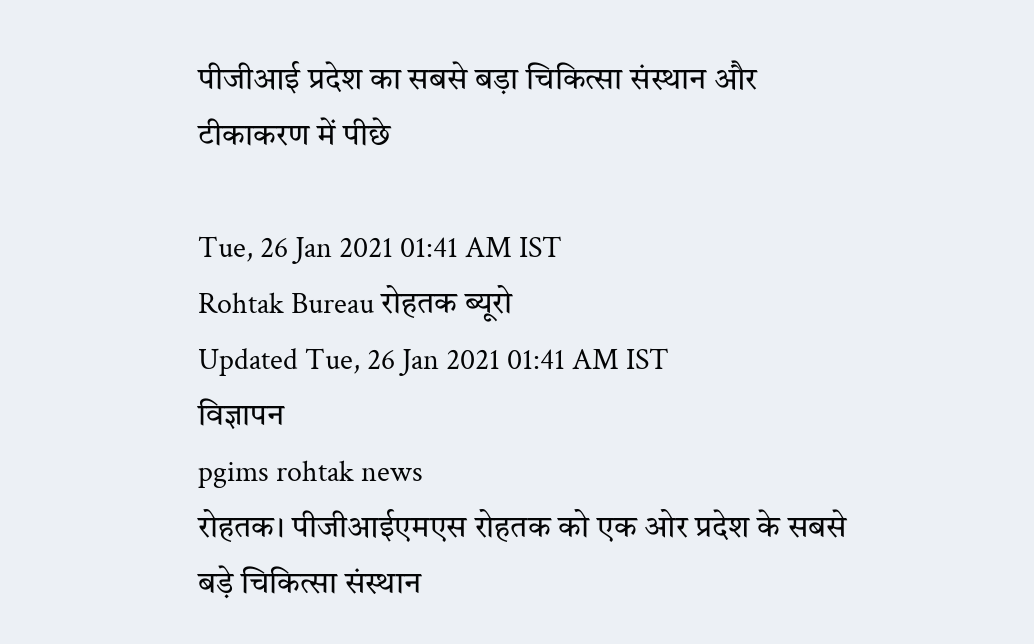पीजीआई प्रदेश का सबसे बड़ा चिकित्सा संस्थान और टीकाकरण में पीछे

Tue, 26 Jan 2021 01:41 AM IST
Rohtak Bureau रोहतक ब्यूरो
Updated Tue, 26 Jan 2021 01:41 AM IST
विज्ञापन
pgims rohtak news
रोहतक। पीजीआईएमएस रोहतक को एक ओर प्रदेश के सबसे बड़े चिकित्सा संस्थान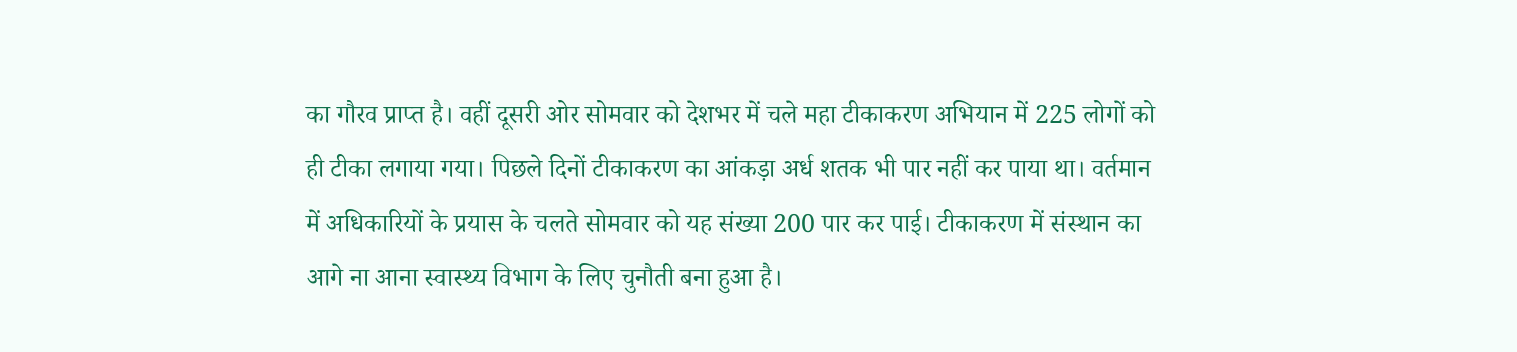का गौरव प्राप्त है। वहीं दूसरी ओर सोमवार को देशभर में चले महा टीकाकरण अभियान में 225 लोगों को ही टीका लगाया गया। पिछले दिनों टीकाकरण का आंकड़ा अर्ध शतक भी पार नहीं कर पाया था। वर्तमान में अधिकारियों के प्रयास के चलते सोमवार को यह संख्या 200 पार कर पाई। टीकाकरण में संस्थान का आगे ना आना स्वास्थ्य विभाग के लिए चुनौती बना हुआ है।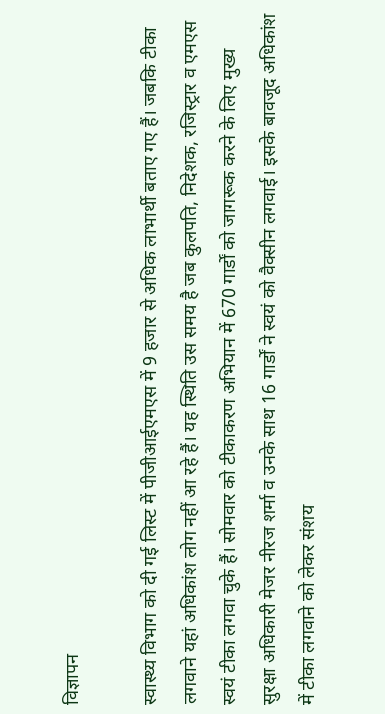विज्ञापन

स्वास्थ्य विभाग को दी गई लिस्ट में पीजीआईएमएस में 9 हजार से अधिक लाभार्थी बताए गए हैं। जबकि टीका लगवाने यहां अधिकांश लोग नहीं आ रहे हैं। यह स्थिति उस समय है जब कुलपति, निदेशक, रजिस्ट्रार व एमएस स्वयं टीका लगवा चुके हैं। सोमवार को टीकाकरण अभियान में 670 गार्डों को जागरूक करने के लिए मुख्य सुरक्षा अधिकारी मेजर नीरज शर्मा व उनके साथ 16 गार्डों ने स्वयं को वैक्सीन लगवाई। इसके बावजूद अधिकांश में टीका लगवाने को लेकर संशय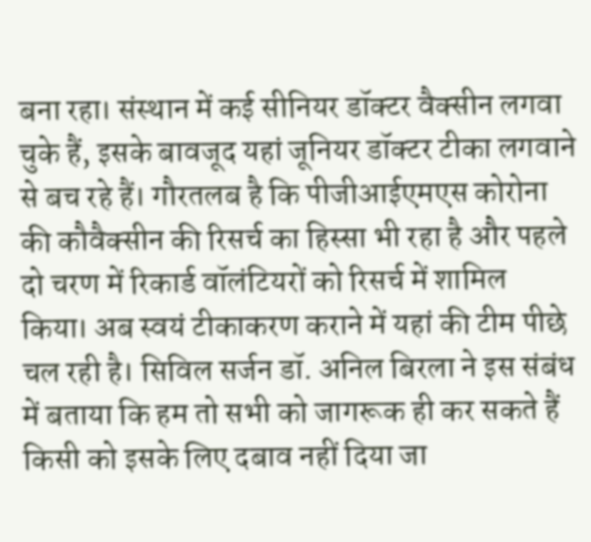बना रहा। संस्थान में कई सीनियर डॉक्टर वैक्सीन लगवा चुके हैं, इसके बावजूद यहां जूनियर डॉक्टर टीका लगवाने से बच रहे हैं। गौरतलब है कि पीजीआईएमएस कोरोना की कौवैक्सीन की रिसर्च का हिस्सा भी रहा है और पहले दो चरण में रिकार्ड वॉलंटियरों को रिसर्च में शामिल किया। अब स्वयं टीकाकरण कराने में यहां की टीम पीछे चल रही है। सिविल सर्जन डॉ. अनिल बिरला ने इस संबंध में बताया कि हम तो सभी को जागरूक ही कर सकते हैं किसी को इसके लिए दबाव नहीं दिया जा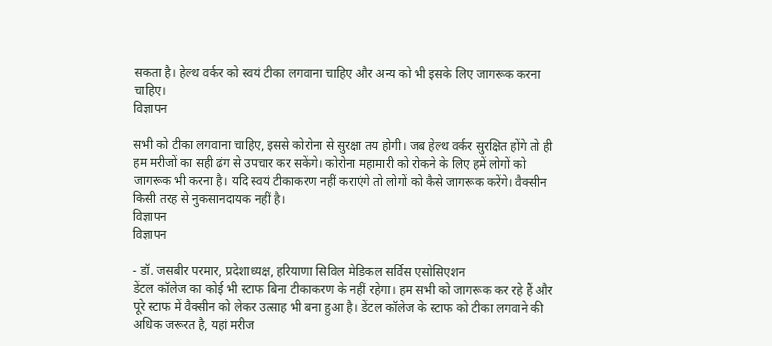सकता है। हेल्थ वर्कर को स्वयं टीका लगवाना चाहिए और अन्य को भी इसके लिए जागरूक करना चाहिए।
विज्ञापन

सभी को टीका लगवाना चाहिए, इससे कोरोना से सुरक्षा तय होगी। जब हेल्थ वर्कर सुरक्षित होंगे तो ही हम मरीजों का सही ढंग से उपचार कर सकेंगे। कोरोना महामारी को रोकने के लिए हमें लोगों को जागरूक भी करना है। यदि स्वयं टीकाकरण नहीं कराएंगे तो लोगों को कैसे जागरूक करेंगे। वैक्सीन किसी तरह से नुकसानदायक नहीं है।
विज्ञापन
विज्ञापन

- डॉ. जसबीर परमार, प्रदेशाध्यक्ष, हरियाणा सिविल मेडिकल सर्विस एसोसिएशन
डेंटल कॉलेज का कोई भी स्टाफ बिना टीकाकरण के नहीं रहेगा। हम सभी को जागरूक कर रहे हैं और पूरे स्टाफ में वैक्सीन को लेकर उत्साह भी बना हुआ है। डेंटल कॉलेज के स्टाफ को टीका लगवाने की अधिक जरूरत है, यहां मरीज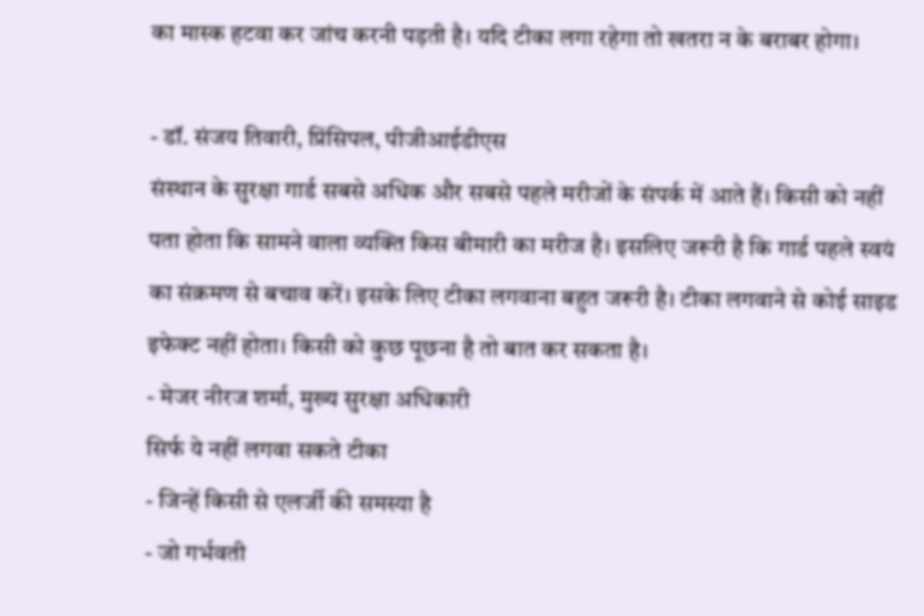का मास्क हटवा कर जांच करनी पड़ती है। यदि टीका लगा रहेगा तो खतरा न के बराबर होगा।

- डॉ. संजय तिवारी, प्रिंसिपल, पीजीआईडीएस
संस्थान के सुरक्षा गार्ड सबसे अधिक और सबसे पहले मरीजों के संपर्क में आते हैं। किसी को नहीं पता होता कि सामने वाला व्यक्ति किस बीमारी का मरीज है। इसलिए जरूरी है कि गार्ड पहले स्वयं का संक्रमण से बचाव करें। इसके लिए टीका लगवाना बहुत जरूरी है। टीका लगवाने से कोई साइड इफेक्ट नहीं होता। किसी को कुछ पूछना है तो बात कर सकता है।
- मेजर नीरज शर्मा, मुख्य सुरक्षा अधिकारी
सिर्फ ये नहीं लगवा सकते टीका
- जिन्हें किसी से एलर्जी की समस्या है
- जो गर्भवती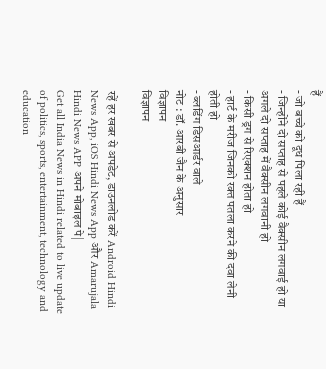हैं
- जो बच्चे को दूध पिला रही हैं
- जिन्होंने दो सप्ताह से पहले कोई वैक्सीन लगवाई हो या अगले दो सप्ताह में वैक्सीन लगवानी हो
- किसी ड्रग से रिएक्शन होता हो
- हार्ट के मरीज जिनको रक्त पतला करने की दवा लेनी होती हो
- ब्लडिंग डिसआर्डर वाले
नोट : डॉ. आरबी जैन के अनुसार
विज्ञापन
विज्ञापन

रहें हर खबर से अपडेट, डाउनलोड करें Android Hindi News App, iOS Hindi News App और Amarujala Hindi News APP अपने मोबाइल पे|
Get all India News in Hindi related to live update of politics, sports, entertainment, technology and education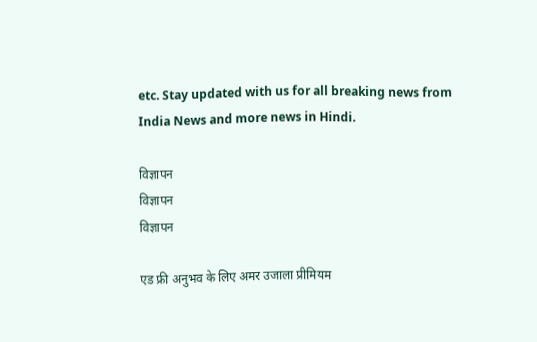etc. Stay updated with us for all breaking news from India News and more news in Hindi.

विज्ञापन
विज्ञापन
विज्ञापन

एड फ्री अनुभव के लिए अमर उजाला प्रीमियम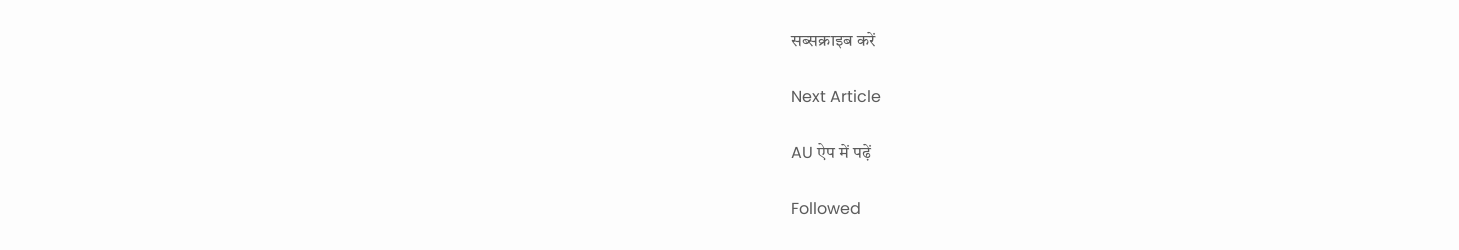सब्सक्राइब करें

Next Article

AU ऐप में पढ़ें

Followed